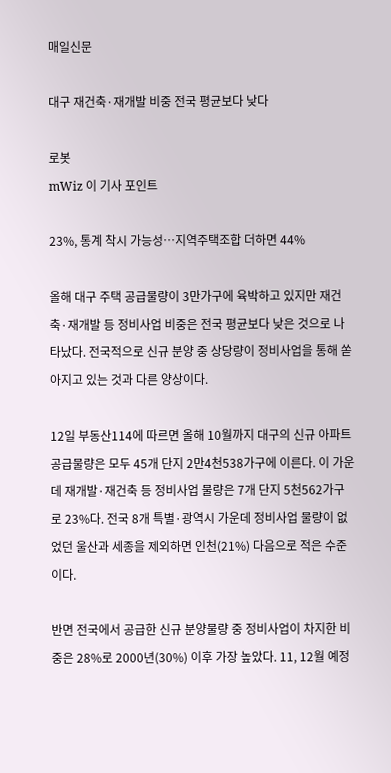매일신문

대구 재건축·재개발 비중 전국 평균보다 낮다

로봇
mWiz 이 기사 포인트

23%, 통계 착시 가능성…지역주택조합 더하면 44%

올해 대구 주택 공급물량이 3만가구에 육박하고 있지만 재건축·재개발 등 정비사업 비중은 전국 평균보다 낮은 것으로 나타났다. 전국적으로 신규 분양 중 상당량이 정비사업을 통해 쏟아지고 있는 것과 다른 양상이다.

12일 부동산114에 따르면 올해 10월까지 대구의 신규 아파트 공급물량은 모두 45개 단지 2만4천538가구에 이른다. 이 가운데 재개발·재건축 등 정비사업 물량은 7개 단지 5천562가구로 23%다. 전국 8개 특별·광역시 가운데 정비사업 물량이 없었던 울산과 세종을 제외하면 인천(21%) 다음으로 적은 수준이다.

반면 전국에서 공급한 신규 분양물량 중 정비사업이 차지한 비중은 28%로 2000년(30%) 이후 가장 높았다. 11, 12월 예정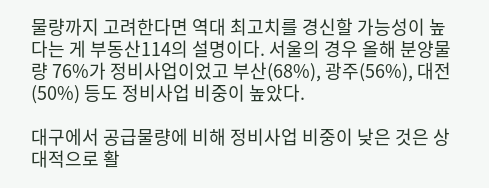물량까지 고려한다면 역대 최고치를 경신할 가능성이 높다는 게 부동산114의 설명이다. 서울의 경우 올해 분양물량 76%가 정비사업이었고 부산(68%), 광주(56%), 대전(50%) 등도 정비사업 비중이 높았다.

대구에서 공급물량에 비해 정비사업 비중이 낮은 것은 상대적으로 활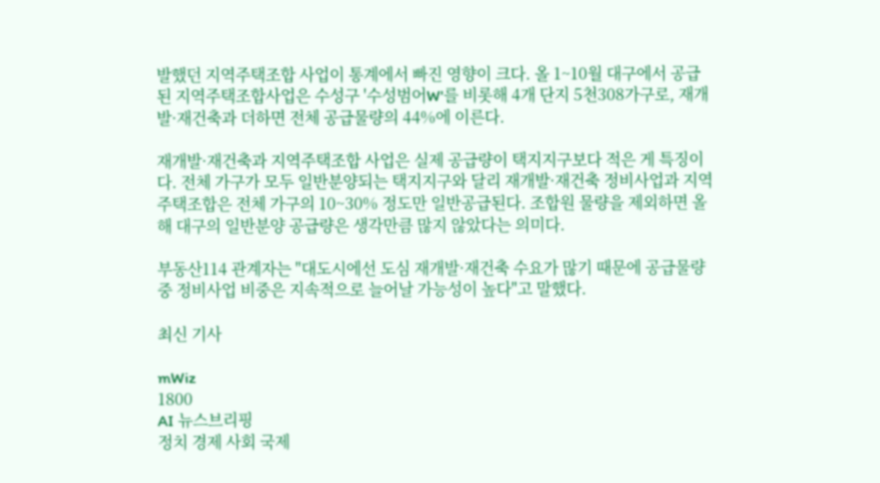발했던 지역주택조합 사업이 통계에서 빠진 영향이 크다. 올 1~10월 대구에서 공급된 지역주택조합사업은 수성구 '수성범어W'를 비롯해 4개 단지 5천308가구로, 재개발·재건축과 더하면 전체 공급물량의 44%에 이른다.

재개발·재건축과 지역주택조합 사업은 실제 공급량이 택지지구보다 적은 게 특징이다. 전체 가구가 모두 일반분양되는 택지지구와 달리 재개발·재건축 정비사업과 지역주택조합은 전체 가구의 10~30% 정도만 일반공급된다. 조합원 물량을 제외하면 올해 대구의 일반분양 공급량은 생각만큼 많지 않았다는 의미다.

부동산114 관계자는 "대도시에선 도심 재개발·재건축 수요가 많기 때문에 공급물량 중 정비사업 비중은 지속적으로 늘어날 가능성이 높다"고 말했다.

최신 기사

mWiz
1800
AI 뉴스브리핑
정치 경제 사회 국제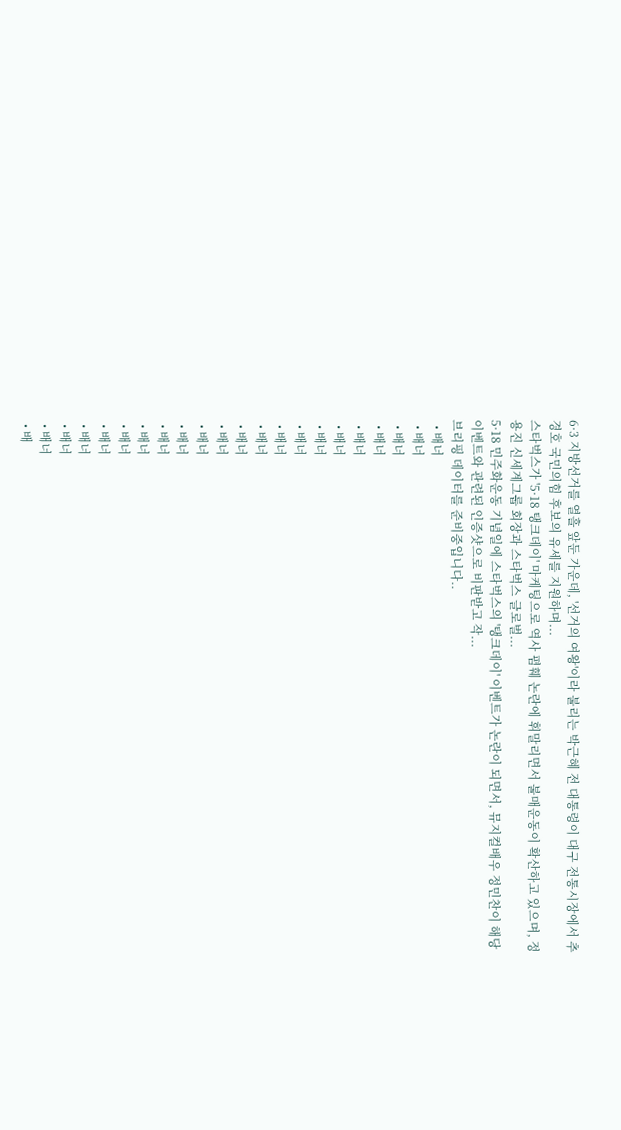6·3 지방선거를 열흘 앞둔 가운데, '선거의 여왕'이라 불리는 박근혜 전 대통령이 대구 전통시장에서 추경호 국민의힘 후보의 유세를 지원하며...
스타벅스가 '5·18 탱크데이' 마케팅으로 역사 폄훼 논란에 휘말리면서 불매운동이 확산하고 있으며, 정용진 신세계그룹 회장과 스타벅스 글로벌...
5·18 민주화운동 기념일에 스타벅스의 '탱크데이' 이벤트가 논란이 되면서, 뮤지컬배우 정민찬이 해당 이벤트와 관련된 인증샷으로 비판받고 작...
브리핑 데이터를 준비중입니다..
  • 배너
  • 배너
  • 배너
  • 배너
  • 배너
  • 배너
  • 배너
  • 배너
  • 배너
  • 배너
  • 배너
  • 배너
  • 배너
  • 배너
  • 배너
  • 배너
  • 배너
  • 배너
  • 배너
  • 배너
  • 배너
  • 배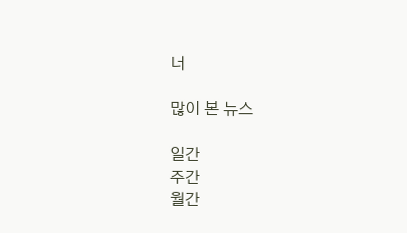너

많이 본 뉴스

일간
주간
월간